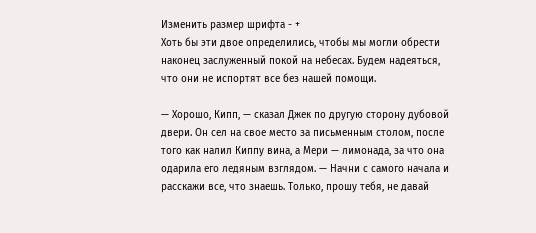Изменить размер шрифта - +
Хоть бы эти двое определились, чтобы мы могли обрести наконец заслуженный покой на небесах. Будем надеяться, что они не испортят все без нашей помощи.

— Хорошо, Кипп, — сказал Джек по другую сторону дубовой двери. Он сел на свое место за письменным столом, после того как налил Киппу вина, а Мери — лимонада, за что она одарила его ледяным взглядом. — Начни с самого начала и расскажи все, что знаешь. Только, прошу тебя, не давай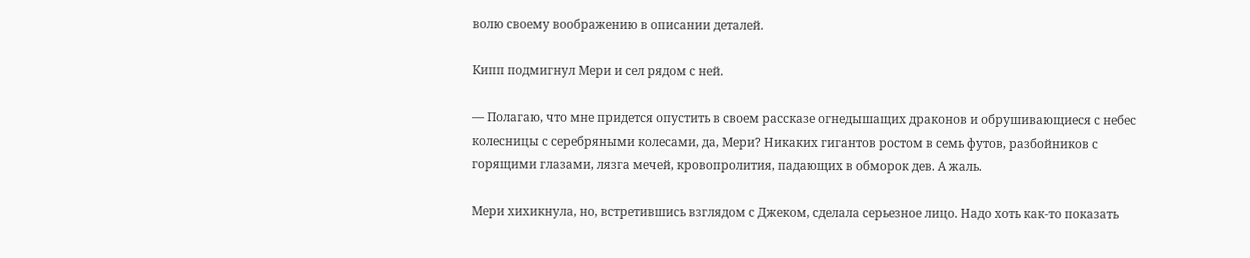волю своему воображению в описании деталей.

Кипп подмигнул Мери и сел рядом с ней.

— Полагаю, что мне придется опустить в своем рассказе огнедышащих драконов и обрушивающиеся с небес колесницы с серебряными колесами, да, Мери? Никаких гигантов ростом в семь футов, разбойников с горящими глазами, лязга мечей, кровопролития, падающих в обморок дев. А жаль.

Мери хихикнула, но, встретившись взглядом с Джеком, сделала серьезное лицо. Надо хоть как-то показать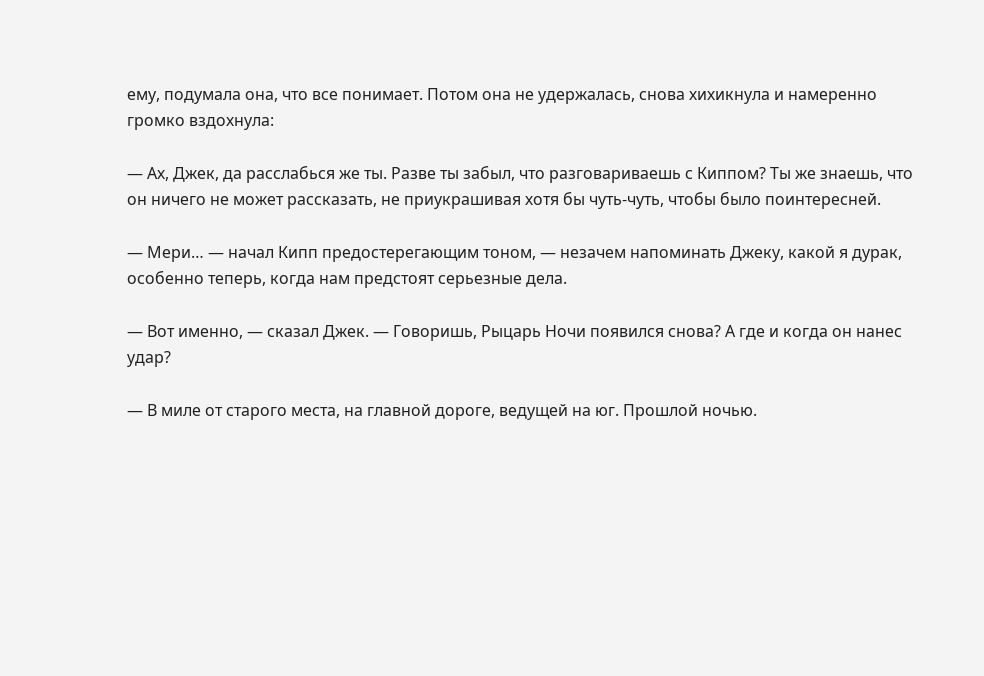ему, подумала она, что все понимает. Потом она не удержалась, снова хихикнула и намеренно громко вздохнула:

— Ах, Джек, да расслабься же ты. Разве ты забыл, что разговариваешь с Киппом? Ты же знаешь, что он ничего не может рассказать, не приукрашивая хотя бы чуть-чуть, чтобы было поинтересней.

— Мери… — начал Кипп предостерегающим тоном, — незачем напоминать Джеку, какой я дурак, особенно теперь, когда нам предстоят серьезные дела.

— Вот именно, — сказал Джек. — Говоришь, Рыцарь Ночи появился снова? А где и когда он нанес удар?

— В миле от старого места, на главной дороге, ведущей на юг. Прошлой ночью.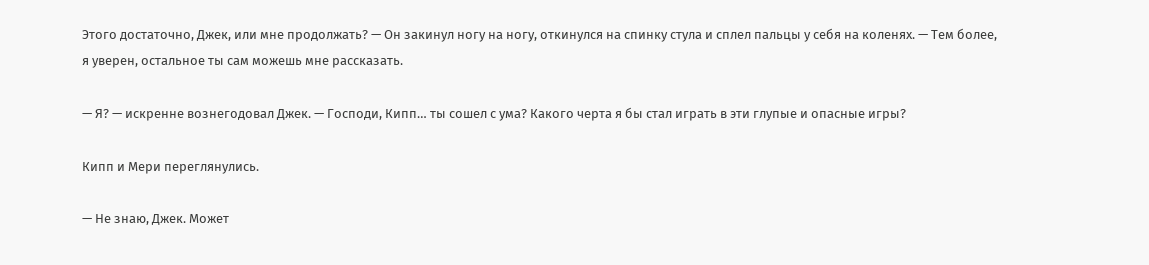Этого достаточно, Джек, или мне продолжать? — Он закинул ногу на ногу, откинулся на спинку стула и сплел пальцы у себя на коленях. — Тем более, я уверен, остальное ты сам можешь мне рассказать.

— Я? — искренне вознегодовал Джек. — Господи, Кипп… ты сошел с ума? Какого черта я бы стал играть в эти глупые и опасные игры?

Кипп и Мери переглянулись.

— Не знаю, Джек. Может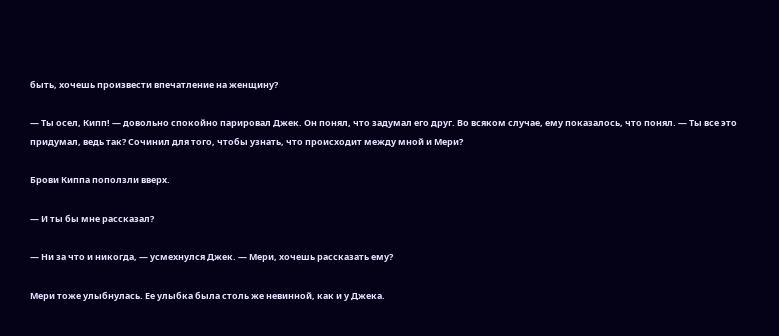быть, хочешь произвести впечатление на женщину?

— Ты осел, Кипп! — довольно спокойно парировал Джек. Он понял, что задумал его друг. Во всяком случае, ему показалось, что понял. — Ты все это придумал, ведь так? Сочинил для того, чтобы узнать, что происходит между мной и Мери?

Брови Киппа поползли вверх.

— И ты бы мне рассказал?

— Ни за что и никогда, — усмехнулся Джек. — Мери, хочешь рассказать ему?

Мери тоже улыбнулась. Ее улыбка была столь же невинной, как и у Джека.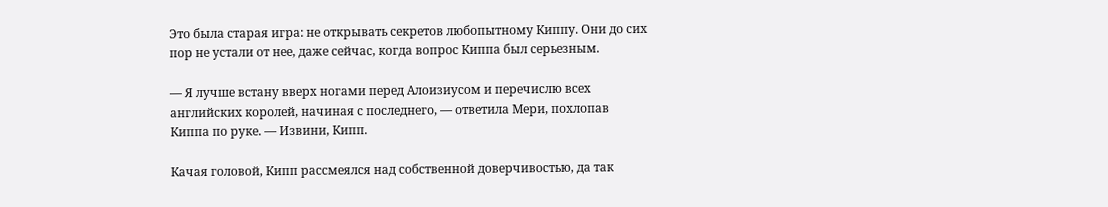Это была старая игра: не открывать секретов любопытному Киппу. Они до сих пор не устали от нее, даже сейчас, когда вопрос Киппа был серьезным.

— Я лучше встану вверх ногами перед Алоизиусом и перечислю всех английских королей, начиная с последнего, — ответила Мери, похлопав Киппа по руке. — Извини, Кипп.

Качая головой, Кипп рассмеялся над собственной доверчивостью, да так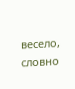весело, словно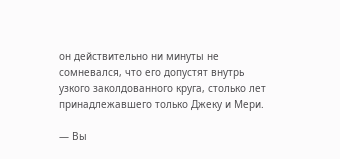он действительно ни минуты не сомневался, что его допустят внутрь узкого заколдованного круга, столько лет принадлежавшего только Джеку и Мери.

— Вы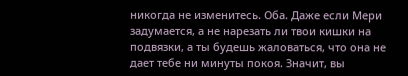никогда не изменитесь. Оба. Даже если Мери задумается, а не нарезать ли твои кишки на подвязки, а ты будешь жаловаться, что она не дает тебе ни минуты покоя. Значит, вы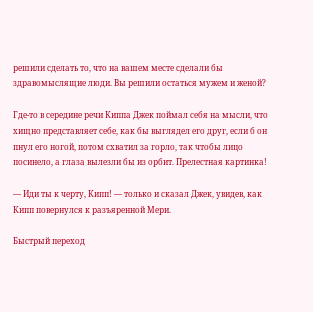решили сделать то, что на вашем месте сделали бы здравомыслящие люди. Вы решили остаться мужем и женой?

Где-то в середине речи Киппа Джек поймал себя на мысли, что хищно представляет себе, как бы выглядел его друг, если б он пнул его ногой, потом схватил за горло, так чтобы лицо посинело, а глаза вылезли бы из орбит. Прелестная картинка!

— Иди ты к черту, Кипп! — только и сказал Джек, увидев, как Кипп повернулся к разъяренной Мери.

Быстрый переход